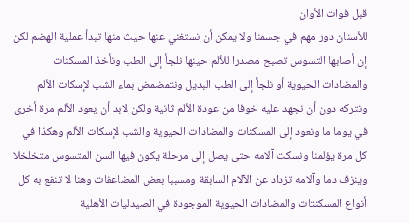قبل فوات الأوان
للأسنان دور مهم في جسمنا ولا يمكن أن نستغني عنها حيث منها تبدأ عملية الهضم لكن إن أصابها التسوس تصبح مصدرا للألم حينها نلجأ إلى الطب ونأخذ المسكنات والمضادات الحيوية أو نلجأ إلى الطب البديل ونتمضمض بماء الشب لإسكات الألم ونتركه دون أن نجهد عليه خوفا من عودة الألم ثانية ولكن لابد أن يعود الألم مرة أخرى في يوما ما ونعود إلى المسكنات والمضادات الحيوية والشب لإسكات الألم وهكذا في كل مرة يؤلمنا ونسكت آلامه حتى يصل إلى مرحلة يكون فيها السن المتسوس متخلخلا وينزف دما وآلامه تزداد عن الآلام السابقة ومسببا بعض المضاعفات وهنا لا تنفع به كل أنواع المسكنتات والمضادات الحيوية الموجودة في الصيدليات الأهلية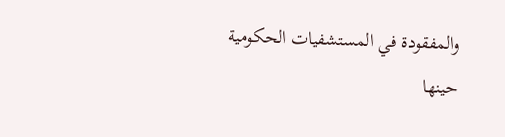والمفقودة في المستشفيات الحكومية حينها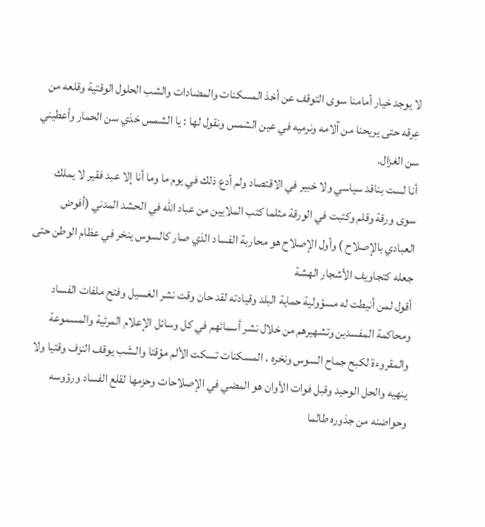لا يوجد خيار أمامنا سوى التوقف عن أخذ المسكنات والمضادات والشب الحلول الوقتية وقلعه من عِرقه حتى يريحنا من آلامه ونرميه في عين الشمس ونقول لها : يا الشمس خذي سن الحمار وأعطيني سن الغزال.
أنا لست بناقد سياسي ولا خبير في الاقتصاد ولم أدع ذلك في يوم ما وما أنا إلا عبد فقير لا يملك سوى ورقة وقلم وكتبت في الورقة مثلما كتب الملايين من عباد الله في الحشد المدني (أفوض العبادي بالإصلاح ) وأول الإصلاح هو محاربة الفساد الذي صار كالسوس ينخر في عظام الوطن حتى جعله كتجاويف الأشجار الهشة
أقول لمن أنيطت له مسؤولية حماية البلد وقيادته لقد حان وقت نشر الغسيل وفتح ملفات الفساد ومحاكمة المفسدين وتشهيرهم من خلال نشر أسمائهم في كل وسائل الإعلام المرئية والمسموعة والمقروءة لكبح جماح السوس ونخره . المسكنات تسكت الألم مؤقتا والـشَب يوقف النزف وقتيا ولا ينهيه والحل الوحيد وقبل فوات الأوان هو المضي في الإصلاحات وحزمها لقلع الفساد ورؤوسه وحواضنه من جذوره طالما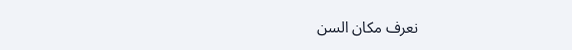نعرف مكان السن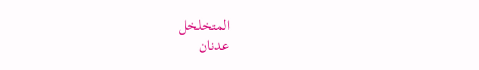المتخلخل
عدنان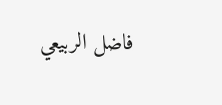فاضل الربيعي